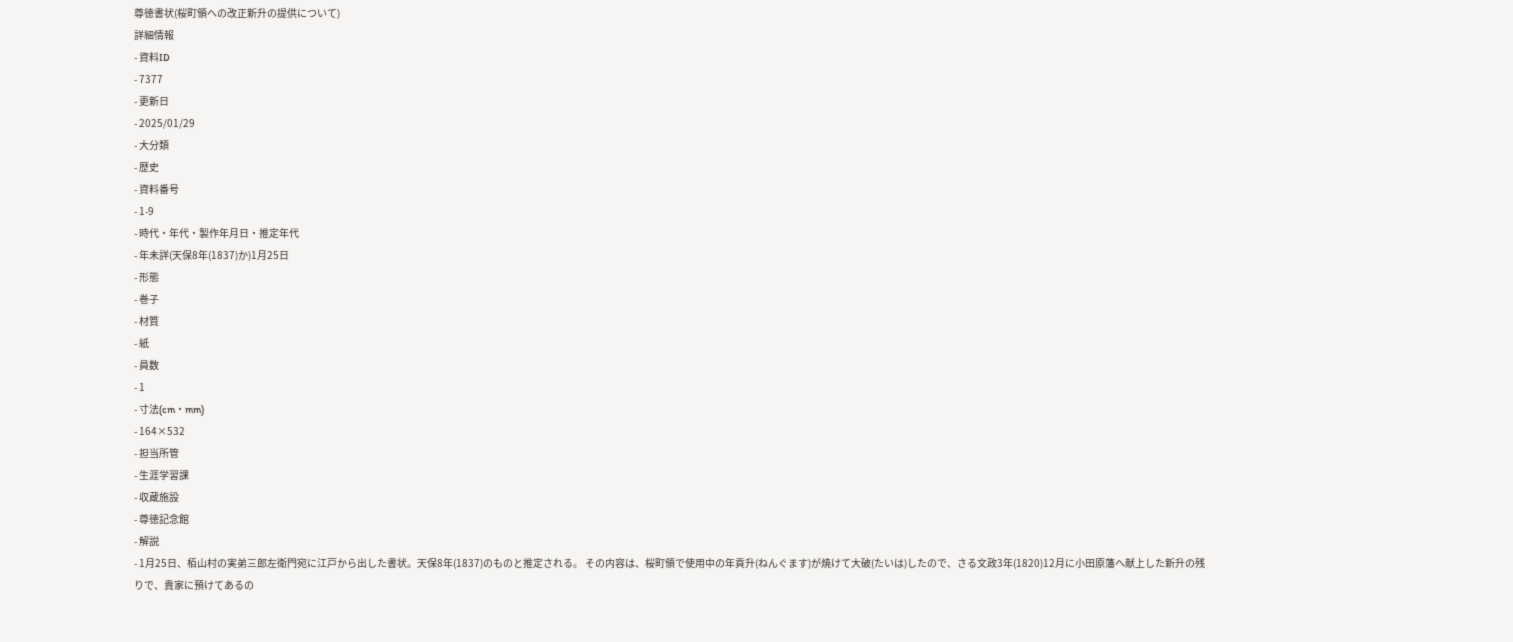尊徳書状(桜町領への改正新升の提供について)
詳細情報
- 資料ID
- 7377
- 更新日
- 2025/01/29
- 大分類
- 歴史
- 資料番号
- 1-9
- 時代・年代・製作年月日・推定年代
- 年未詳(天保8年(1837)か)1月25日
- 形態
- 巻子
- 材質
- 紙
- 員数
- 1
- 寸法(cm・mm)
- 164×532
- 担当所管
- 生涯学習課
- 収蔵施設
- 尊徳記念館
- 解説
- 1月25日、栢山村の実弟三郎左衛門宛に江戸から出した書状。天保8年(1837)のものと推定される。 その内容は、桜町領で使用中の年貢升(ねんぐます)が焼けて大破(たいは)したので、さる文政3年(1820)12月に小田原藩へ献上した新升の残りで、貴家に預けてあるの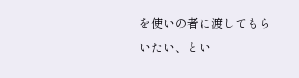を使いの者に渡してもらいたい、とい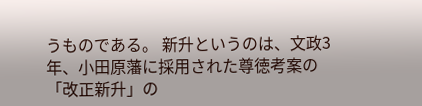うものである。 新升というのは、文政3年、小田原藩に採用された尊徳考案の「改正新升」の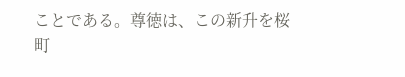ことである。尊徳は、この新升を桜町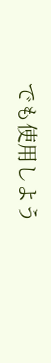でも使用しよう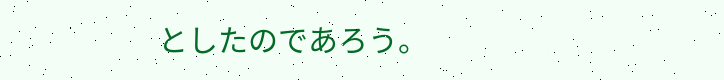としたのであろう。